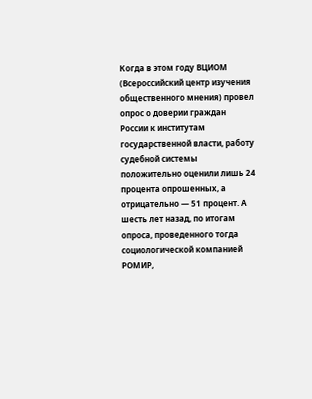Когда в этом году ВЦИОМ (Всероссийский центр изучения общественного мнения) провел опрос о доверии граждан России к институтам государственной власти, работу судебной системы положительно оценили лишь 24 процента опрошенных, а отрицательно — 51 процент. А шесть лет назад, по итогам опроса, проведенного тогда социологической компанией РОМИР,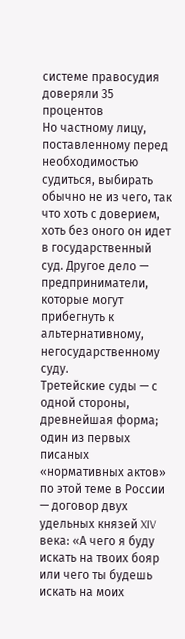системе правосудия доверяли 35 процентов
Но частному лицу, поставленному перед необходимостью судиться, выбирать обычно не из чего, так что хоть с доверием, хоть без оного он идет в государственный суд. Другое дело — предприниматели, которые могут прибегнуть к альтернативному, негосударственному суду.
Третейские суды — с одной стороны, древнейшая форма; один из первых писаных «нормативных актов» по этой теме в России — договор двух удельных князей XIV века: «А чего я буду искать на твоих бояр или чего ты будешь искать на моих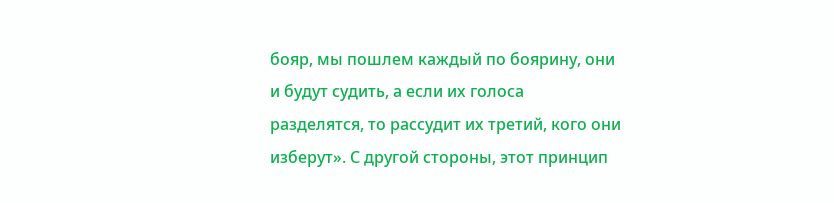бояр, мы пошлем каждый по боярину, они и будут судить, а если их голоса разделятся, то рассудит их третий, кого они изберут». С другой стороны, этот принцип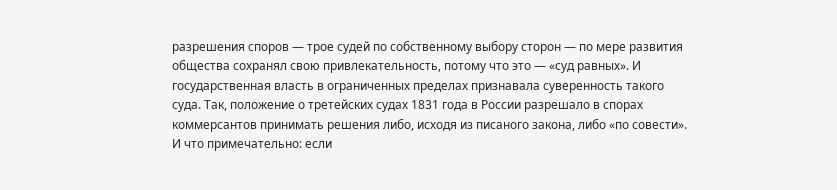разрешения споров — трое судей по собственному выбору сторон — по мере развития общества сохранял свою привлекательность, потому что это — «суд равных». И государственная власть в ограниченных пределах признавала суверенность такого суда. Так, положение о третейских судах 1831 года в России разрешало в спорах коммерсантов принимать решения либо, исходя из писаного закона, либо «по совести». И что примечательно: если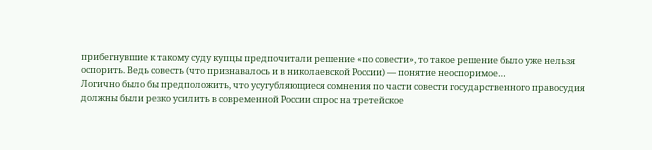прибегнувшие к такому суду купцы предпочитали решение «по совести», то такое решение было уже нельзя оспорить. Ведь совесть (что признавалось и в николаевской России) — понятие неоспоримое…
Логично было бы предположить, что усугубляющиеся сомнения по части совести государственного правосудия должны были резко усилить в современной России спрос на третейское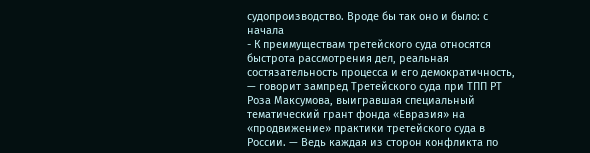судопроизводство. Вроде бы так оно и было: с начала
- К преимуществам третейского суда относятся быстрота рассмотрения дел, реальная состязательность процесса и его демократичность, — говорит зампред Третейского суда при ТПП РТ Роза Максумова, выигравшая специальный тематический грант фонда «Евразия» на «продвижение» практики третейского суда в России. — Ведь каждая из сторон конфликта по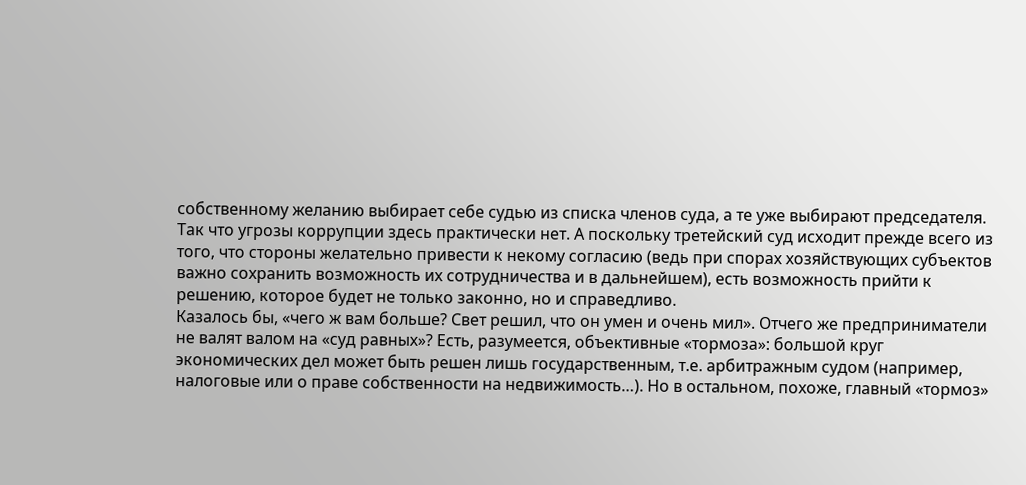собственному желанию выбирает себе судью из списка членов суда, а те уже выбирают председателя. Так что угрозы коррупции здесь практически нет. А поскольку третейский суд исходит прежде всего из того, что стороны желательно привести к некому согласию (ведь при спорах хозяйствующих субъектов важно сохранить возможность их сотрудничества и в дальнейшем), есть возможность прийти к решению, которое будет не только законно, но и справедливо.
Казалось бы, «чего ж вам больше? Свет решил, что он умен и очень мил». Отчего же предприниматели не валят валом на «суд равных»? Есть, разумеется, объективные «тормоза»: большой круг экономических дел может быть решен лишь государственным, т.е. арбитражным судом (например, налоговые или о праве собственности на недвижимость…). Но в остальном, похоже, главный «тормоз»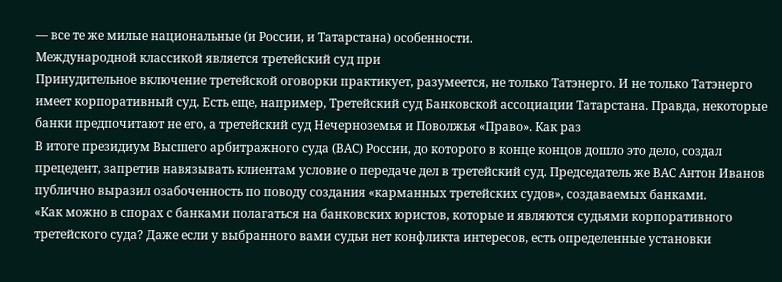— все те же милые национальные (и России, и Татарстана) особенности.
Международной классикой является третейский суд при
Принудительное включение третейской оговорки практикует, разумеется, не только Татэнерго. И не только Татэнерго имеет корпоративный суд. Есть еще, например, Третейский суд Банковской ассоциации Татарстана. Правда, некоторые банки предпочитают не его, а третейский суд Нечерноземья и Поволжья «Право». Как раз
В итоге президиум Высшего арбитражного суда (ВАС) России, до которого в конце концов дошло это дело, создал прецедент, запретив навязывать клиентам условие о передаче дел в третейский суд. Председатель же ВАС Антон Иванов публично выразил озабоченность по поводу создания «карманных третейских судов», создаваемых банками.
«Как можно в спорах с банками полагаться на банковских юристов, которые и являются судьями корпоративного третейского суда? Даже если у выбранного вами судьи нет конфликта интересов, есть определенные установки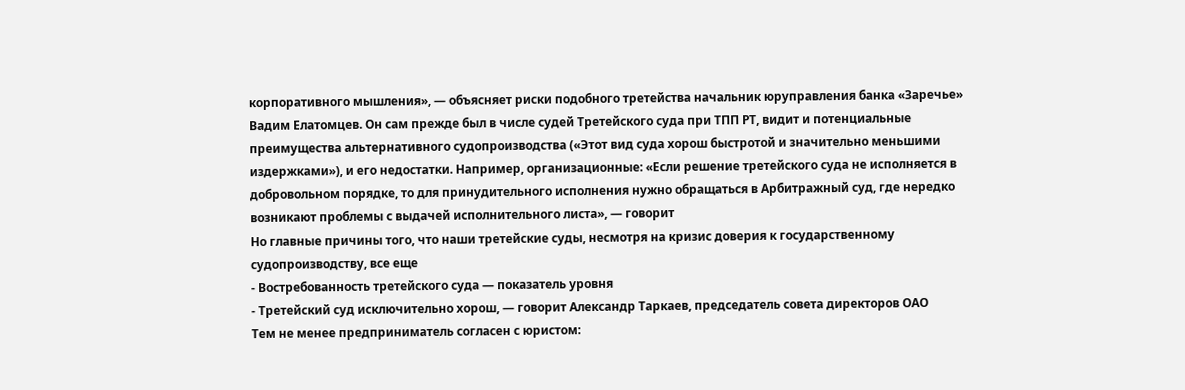корпоративного мышления», — объясняет риски подобного третейства начальник юруправления банка «Заречье» Вадим Елатомцев. Он сам прежде был в числе судей Третейского суда при ТПП РТ, видит и потенциальные преимущества альтернативного судопроизводства («Этот вид суда хорош быстротой и значительно меньшими издержками»), и его недостатки. Например, организационные: «Если решение третейского суда не исполняется в добровольном порядке, то для принудительного исполнения нужно обращаться в Арбитражный суд, где нередко возникают проблемы с выдачей исполнительного листа», — говорит
Но главные причины того, что наши третейские суды, несмотря на кризис доверия к государственному судопроизводству, все еще
- Востребованность третейского суда — показатель уровня
- Третейский суд исключительно хорош, — говорит Александр Таркаев, председатель совета директоров ОАО
Тем не менее предприниматель согласен с юристом: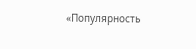«Популярность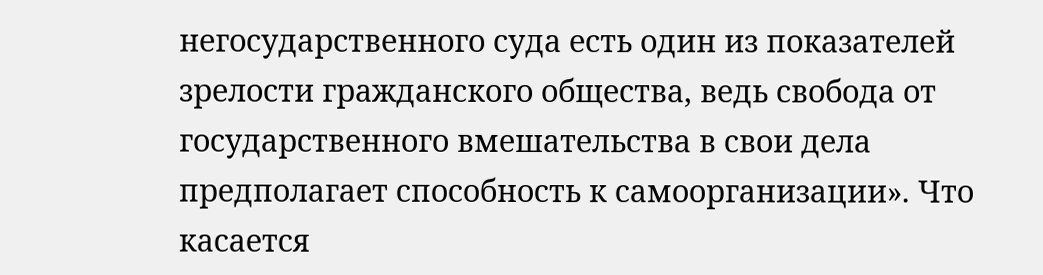негосударственного суда есть один из показателей зрелости гражданского общества, ведь свобода от государственного вмешательства в свои дела предполагает способность к самоорганизации». Что касается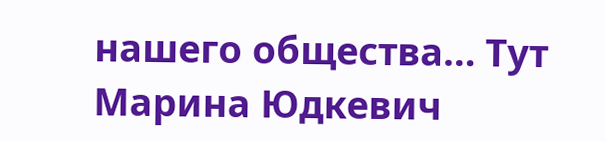нашего общества… Тут
Марина Юдкевич